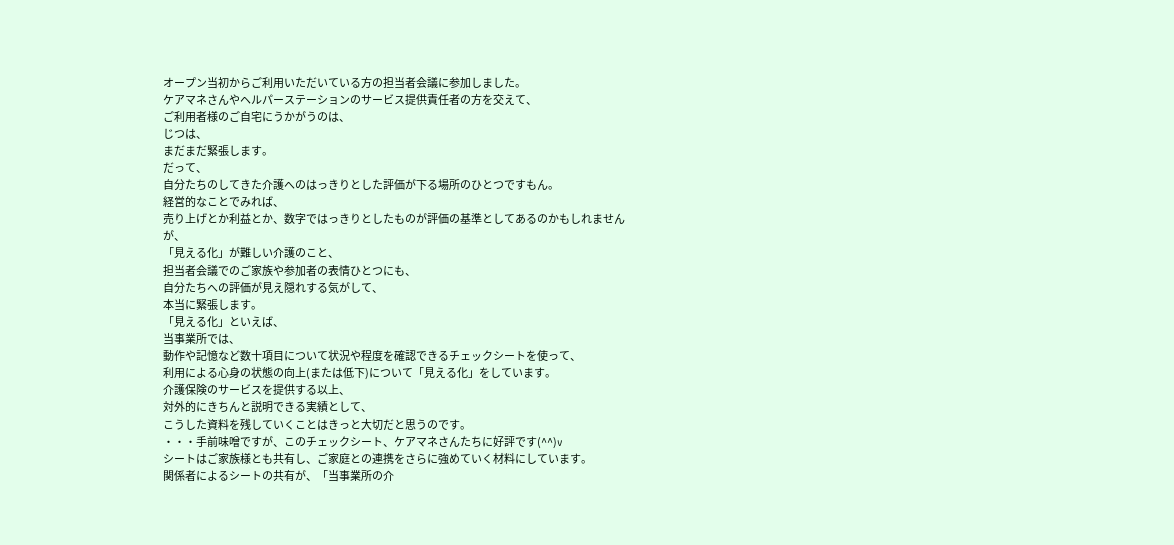オープン当初からご利用いただいている方の担当者会議に参加しました。
ケアマネさんやヘルパーステーションのサービス提供責任者の方を交えて、
ご利用者様のご自宅にうかがうのは、
じつは、
まだまだ緊張します。
だって、
自分たちのしてきた介護へのはっきりとした評価が下る場所のひとつですもん。
経営的なことでみれば、
売り上げとか利益とか、数字ではっきりとしたものが評価の基準としてあるのかもしれませんが、
「見える化」が難しい介護のこと、
担当者会議でのご家族や参加者の表情ひとつにも、
自分たちへの評価が見え隠れする気がして、
本当に緊張します。
「見える化」といえば、
当事業所では、
動作や記憶など数十項目について状況や程度を確認できるチェックシートを使って、
利用による心身の状態の向上(または低下)について「見える化」をしています。
介護保険のサービスを提供する以上、
対外的にきちんと説明できる実績として、
こうした資料を残していくことはきっと大切だと思うのです。
・・・手前味噌ですが、このチェックシート、ケアマネさんたちに好評です(^^)v
シートはご家族様とも共有し、ご家庭との連携をさらに強めていく材料にしています。
関係者によるシートの共有が、「当事業所の介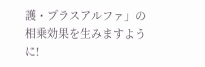護・プラスアルファ」の相乗効果を生みますように!